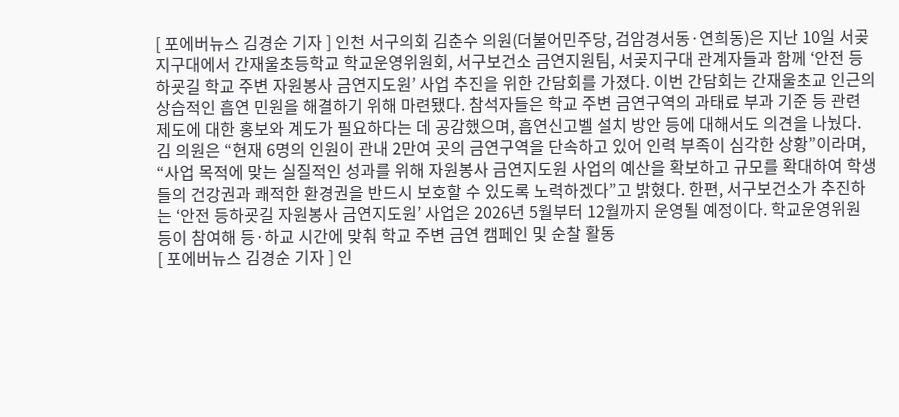[ 포에버뉴스 김경순 기자 ] 인천 서구의회 김춘수 의원(더불어민주당, 검암경서동·연희동)은 지난 10일 서곶지구대에서 간재울초등학교 학교운영위원회, 서구보건소 금연지원팀, 서곶지구대 관계자들과 함께 ‘안전 등하굣길 학교 주변 자원봉사 금연지도원’ 사업 추진을 위한 간담회를 가졌다. 이번 간담회는 간재울초교 인근의 상습적인 흡연 민원을 해결하기 위해 마련됐다. 참석자들은 학교 주변 금연구역의 과태료 부과 기준 등 관련 제도에 대한 홍보와 계도가 필요하다는 데 공감했으며, 흡연신고벨 설치 방안 등에 대해서도 의견을 나눴다. 김 의원은 “현재 6명의 인원이 관내 2만여 곳의 금연구역을 단속하고 있어 인력 부족이 심각한 상황”이라며, “사업 목적에 맞는 실질적인 성과를 위해 자원봉사 금연지도원 사업의 예산을 확보하고 규모를 확대하여 학생들의 건강권과 쾌적한 환경권을 반드시 보호할 수 있도록 노력하겠다”고 밝혔다. 한편, 서구보건소가 추진하는 ‘안전 등하굣길 자원봉사 금연지도원’ 사업은 2026년 5월부터 12월까지 운영될 예정이다. 학교운영위원 등이 참여해 등·하교 시간에 맞춰 학교 주변 금연 캠페인 및 순찰 활동
[ 포에버뉴스 김경순 기자 ] 인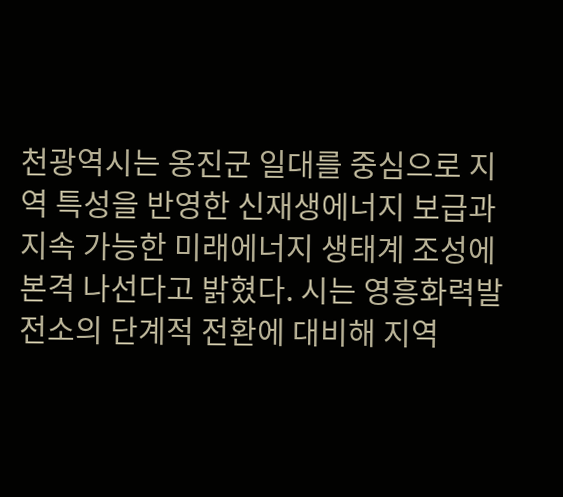천광역시는 옹진군 일대를 중심으로 지역 특성을 반영한 신재생에너지 보급과 지속 가능한 미래에너지 생태계 조성에 본격 나선다고 밝혔다. 시는 영흥화력발전소의 단계적 전환에 대비해 지역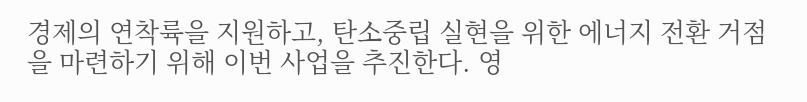경제의 연착륙을 지원하고, 탄소중립 실현을 위한 에너지 전환 거점을 마련하기 위해 이번 사업을 추진한다. 영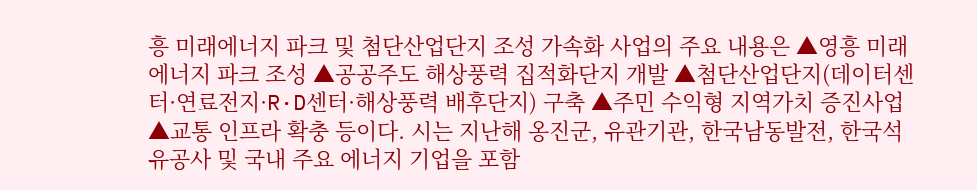흥 미래에너지 파크 및 첨단산업단지 조성 가속화 사업의 주요 내용은 ▲영흥 미래에너지 파크 조성 ▲공공주도 해상풍력 집적화단지 개발 ▲첨단산업단지(데이터센터·연료전지·R·D센터·해상풍력 배후단지) 구축 ▲주민 수익형 지역가치 증진사업 ▲교통 인프라 확충 등이다. 시는 지난해 옹진군, 유관기관, 한국남동발전, 한국석유공사 및 국내 주요 에너지 기업을 포함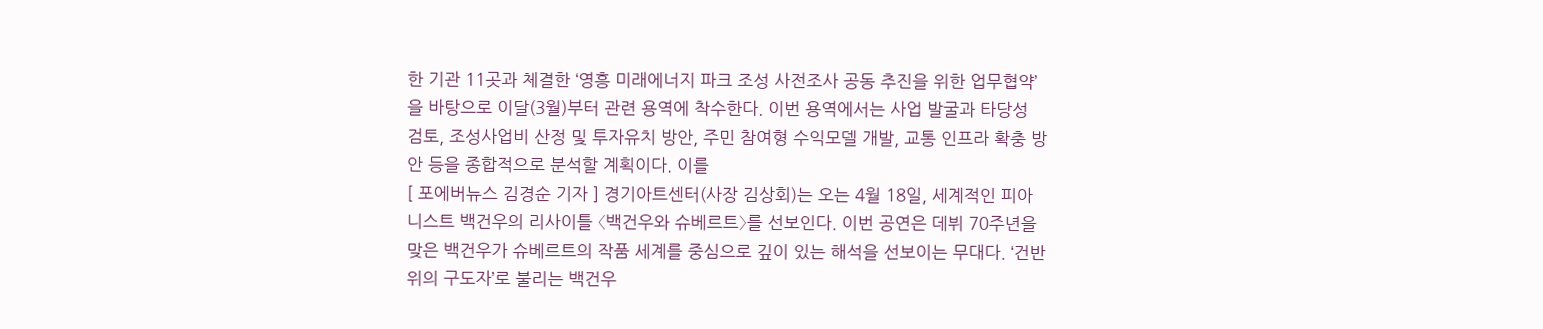한 기관 11곳과 체결한 ‘영흥 미래에너지 파크 조성 사전조사 공동 추진을 위한 업무협약’을 바탕으로 이달(3월)부터 관련 용역에 착수한다. 이번 용역에서는 사업 발굴과 타당성 검토, 조성사업비 산정 및 투자유치 방안, 주민 참여형 수익모델 개발, 교통 인프라 확충 방안 등을 종합적으로 분석할 계획이다. 이를
[ 포에버뉴스 김경순 기자 ] 경기아트센터(사장 김상회)는 오는 4월 18일, 세계적인 피아니스트 백건우의 리사이틀 〈백건우와 슈베르트〉를 선보인다. 이번 공연은 데뷔 70주년을 맞은 백건우가 슈베르트의 작품 세계를 중심으로 깊이 있는 해석을 선보이는 무대다. ‘건반 위의 구도자’로 불리는 백건우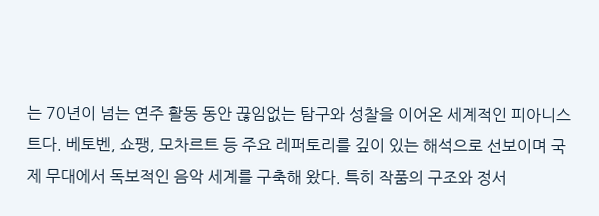는 70년이 넘는 연주 활동 동안 끊임없는 탐구와 성찰을 이어온 세계적인 피아니스트다. 베토벤, 쇼팽, 모차르트 등 주요 레퍼토리를 깊이 있는 해석으로 선보이며 국제 무대에서 독보적인 음악 세계를 구축해 왔다. 특히 작품의 구조와 정서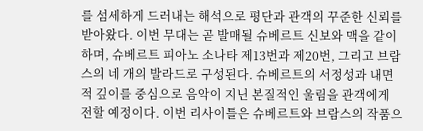를 섬세하게 드러내는 해석으로 평단과 관객의 꾸준한 신뢰를 받아왔다. 이번 무대는 곧 발매될 슈베르트 신보와 맥을 같이 하며, 슈베르트 피아노 소나타 제13번과 제20번, 그리고 브람스의 네 개의 발라드로 구성된다. 슈베르트의 서정성과 내면적 깊이를 중심으로 음악이 지닌 본질적인 울림을 관객에게 전할 예정이다. 이번 리사이틀은 슈베르트와 브람스의 작품으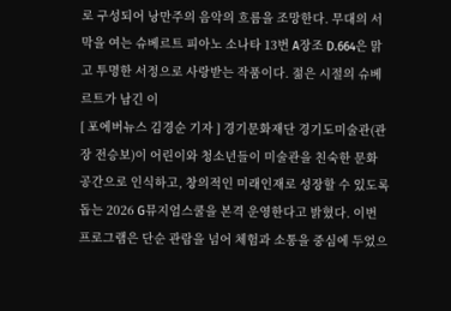로 구성되어 낭만주의 음악의 흐름을 조망한다. 무대의 서막을 여는 슈베르트 피아노 소나타 13번 A장조 D.664은 맑고 투명한 서정으로 사랑받는 작품이다. 젊은 시절의 슈베르트가 남긴 이
[ 포에버뉴스 김경순 기자 ] 경기문화재단 경기도미술관(관장 전승보)이 어린이와 청소년들이 미술관을 친숙한 문화 공간으로 인식하고, 창의적인 미래인재로 성장할 수 있도록 돕는 2026 G뮤지엄스쿨을 본격 운영한다고 밝혔다. 이번 프로그램은 단순 관람을 넘어 체험과 소통을 중심에 두었으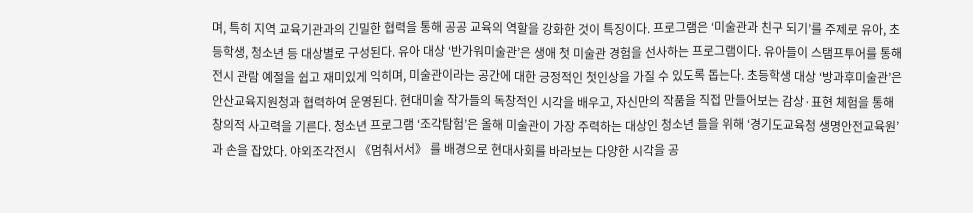며, 특히 지역 교육기관과의 긴밀한 협력을 통해 공공 교육의 역할을 강화한 것이 특징이다. 프로그램은 ‘미술관과 친구 되기’를 주제로 유아, 초등학생, 청소년 등 대상별로 구성된다. 유아 대상 ‘반가워미술관’은 생애 첫 미술관 경험을 선사하는 프로그램이다. 유아들이 스탬프투어를 통해 전시 관람 예절을 쉽고 재미있게 익히며, 미술관이라는 공간에 대한 긍정적인 첫인상을 가질 수 있도록 돕는다. 초등학생 대상 ‘방과후미술관’은 안산교육지원청과 협력하여 운영된다. 현대미술 작가들의 독창적인 시각을 배우고, 자신만의 작품을 직접 만들어보는 감상·표현 체험을 통해 창의적 사고력을 기른다. 청소년 프로그램 ‘조각탐험’은 올해 미술관이 가장 주력하는 대상인 청소년 들을 위해 ‘경기도교육청 생명안전교육원’과 손을 잡았다. 야외조각전시 《멈춰서서》 를 배경으로 현대사회를 바라보는 다양한 시각을 공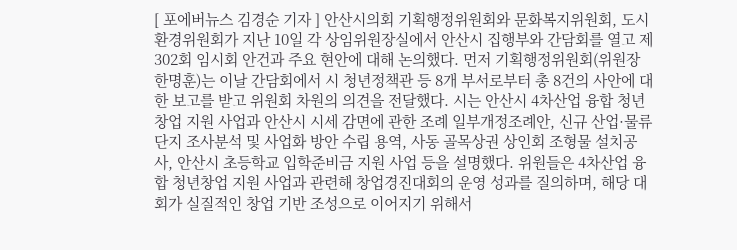[ 포에버뉴스 김경순 기자 ] 안산시의회 기획행정위원회와 문화복지위원회, 도시환경위원회가 지난 10일 각 상임위원장실에서 안산시 집행부와 간담회를 열고 제302회 임시회 안건과 주요 현안에 대해 논의했다. 먼저 기획행정위원회(위원장 한명훈)는 이날 간담회에서 시 청년정책관 등 8개 부서로부터 총 8건의 사안에 대한 보고를 받고 위원회 차원의 의견을 전달했다. 시는 안산시 4차산업 융합 청년창업 지원 사업과 안산시 시세 감면에 관한 조례 일부개정조례안, 신규 산업·물류단지 조사분석 및 사업화 방안 수립 용역, 사동 골목상권 상인회 조형물 설치공사, 안산시 초등학교 입학준비금 지원 사업 등을 설명했다. 위원들은 4차산업 융합 청년창업 지원 사업과 관련해 창업경진대회의 운영 성과를 질의하며, 해당 대회가 실질적인 창업 기반 조성으로 이어지기 위해서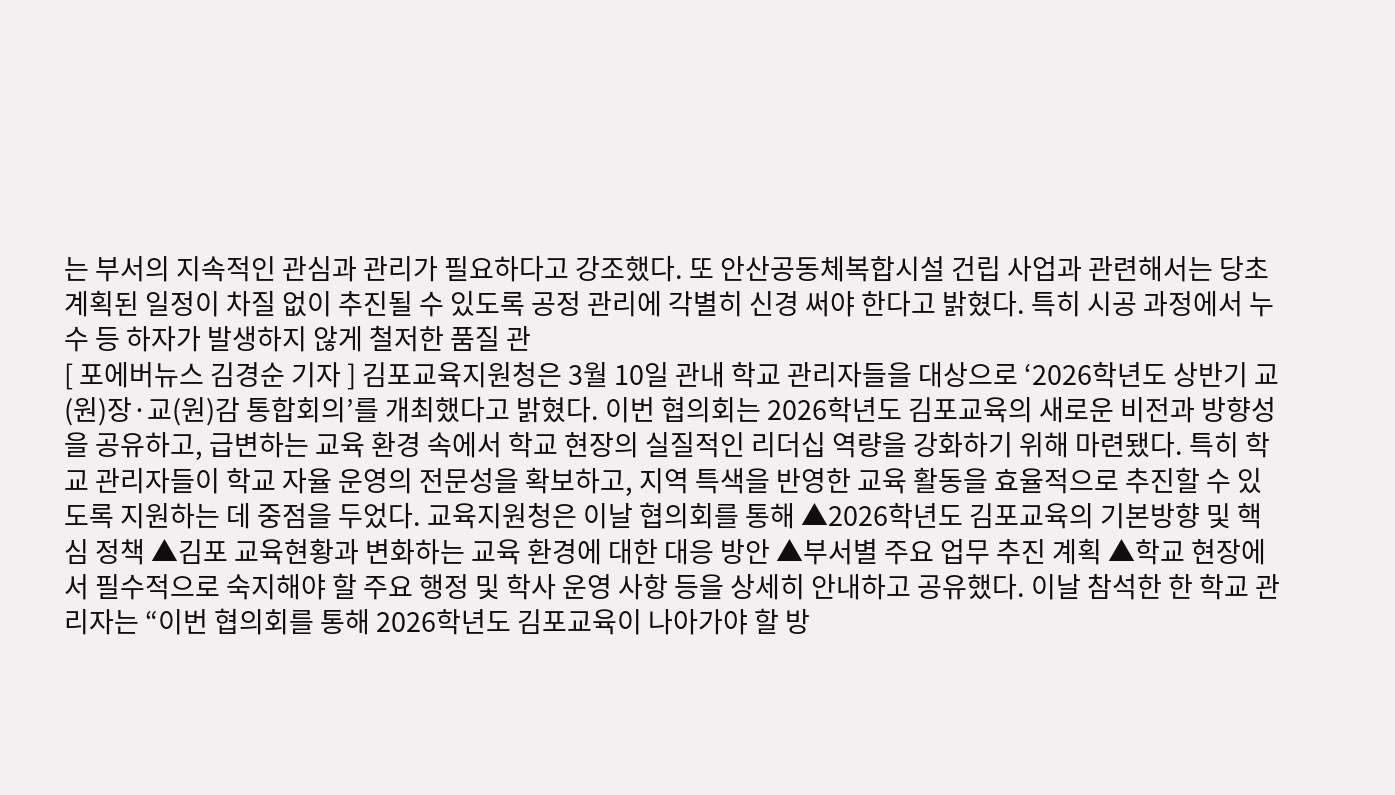는 부서의 지속적인 관심과 관리가 필요하다고 강조했다. 또 안산공동체복합시설 건립 사업과 관련해서는 당초 계획된 일정이 차질 없이 추진될 수 있도록 공정 관리에 각별히 신경 써야 한다고 밝혔다. 특히 시공 과정에서 누수 등 하자가 발생하지 않게 철저한 품질 관
[ 포에버뉴스 김경순 기자 ] 김포교육지원청은 3월 10일 관내 학교 관리자들을 대상으로 ‘2026학년도 상반기 교(원)장·교(원)감 통합회의’를 개최했다고 밝혔다. 이번 협의회는 2026학년도 김포교육의 새로운 비전과 방향성을 공유하고, 급변하는 교육 환경 속에서 학교 현장의 실질적인 리더십 역량을 강화하기 위해 마련됐다. 특히 학교 관리자들이 학교 자율 운영의 전문성을 확보하고, 지역 특색을 반영한 교육 활동을 효율적으로 추진할 수 있도록 지원하는 데 중점을 두었다. 교육지원청은 이날 협의회를 통해 ▲2026학년도 김포교육의 기본방향 및 핵심 정책 ▲김포 교육현황과 변화하는 교육 환경에 대한 대응 방안 ▲부서별 주요 업무 추진 계획 ▲학교 현장에서 필수적으로 숙지해야 할 주요 행정 및 학사 운영 사항 등을 상세히 안내하고 공유했다. 이날 참석한 한 학교 관리자는 “이번 협의회를 통해 2026학년도 김포교육이 나아가야 할 방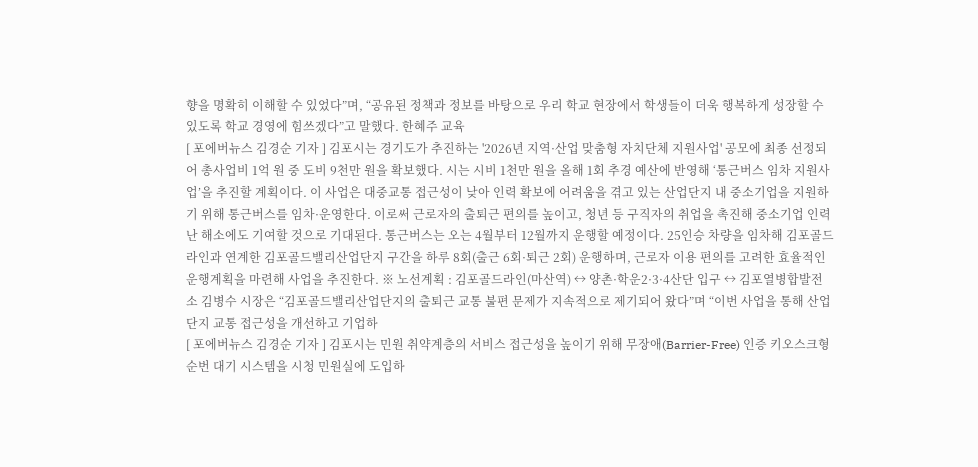향을 명확히 이해할 수 있었다”며, “공유된 정책과 정보를 바탕으로 우리 학교 현장에서 학생들이 더욱 행복하게 성장할 수 있도록 학교 경영에 힘쓰겠다”고 말했다. 한혜주 교육
[ 포에버뉴스 김경순 기자 ] 김포시는 경기도가 추진하는 '2026년 지역·산업 맞춤형 자치단체 지원사업' 공모에 최종 선정되어 총사업비 1억 원 중 도비 9천만 원을 확보했다. 시는 시비 1천만 원을 올해 1회 추경 예산에 반영해 ‘통근버스 임차 지원사업’을 추진할 계획이다. 이 사업은 대중교통 접근성이 낮아 인력 확보에 어려움을 겪고 있는 산업단지 내 중소기업을 지원하기 위해 통근버스를 임차·운영한다. 이로써 근로자의 출퇴근 편의를 높이고, 청년 등 구직자의 취업을 촉진해 중소기업 인력난 해소에도 기여할 것으로 기대된다. 통근버스는 오는 4월부터 12월까지 운행할 예정이다. 25인승 차량을 임차해 김포골드라인과 연계한 김포골드밸리산업단지 구간을 하루 8회(출근 6회·퇴근 2회) 운행하며, 근로자 이용 편의를 고려한 효율적인 운행계획을 마련해 사업을 추진한다. ※ 노선계획 : 김포골드라인(마산역) ↔ 양촌·학운2·3·4산단 입구 ↔ 김포열병합발전소 김병수 시장은 “김포골드밸리산업단지의 출퇴근 교통 불편 문제가 지속적으로 제기되어 왔다”며 “이번 사업을 통해 산업단지 교통 접근성을 개선하고 기업하
[ 포에버뉴스 김경순 기자 ] 김포시는 민원 취약계층의 서비스 접근성을 높이기 위해 무장애(Barrier-Free) 인증 키오스크형 순번 대기 시스템을 시청 민원실에 도입하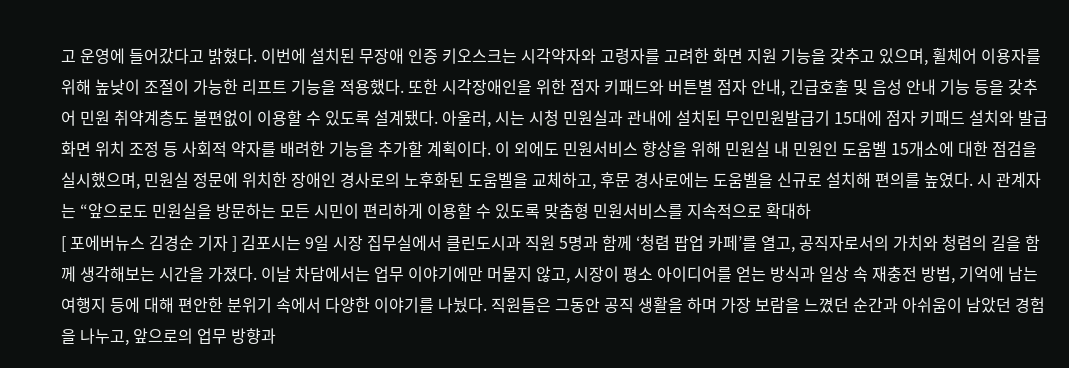고 운영에 들어갔다고 밝혔다. 이번에 설치된 무장애 인증 키오스크는 시각약자와 고령자를 고려한 화면 지원 기능을 갖추고 있으며, 휠체어 이용자를 위해 높낮이 조절이 가능한 리프트 기능을 적용했다. 또한 시각장애인을 위한 점자 키패드와 버튼별 점자 안내, 긴급호출 및 음성 안내 기능 등을 갖추어 민원 취약계층도 불편없이 이용할 수 있도록 설계됐다. 아울러, 시는 시청 민원실과 관내에 설치된 무인민원발급기 15대에 점자 키패드 설치와 발급 화면 위치 조정 등 사회적 약자를 배려한 기능을 추가할 계획이다. 이 외에도 민원서비스 향상을 위해 민원실 내 민원인 도움벨 15개소에 대한 점검을 실시했으며, 민원실 정문에 위치한 장애인 경사로의 노후화된 도움벨을 교체하고, 후문 경사로에는 도움벨을 신규로 설치해 편의를 높였다. 시 관계자는 “앞으로도 민원실을 방문하는 모든 시민이 편리하게 이용할 수 있도록 맞춤형 민원서비스를 지속적으로 확대하
[ 포에버뉴스 김경순 기자 ] 김포시는 9일 시장 집무실에서 클린도시과 직원 5명과 함께 ‘청렴 팝업 카페’를 열고, 공직자로서의 가치와 청렴의 길을 함께 생각해보는 시간을 가졌다. 이날 차담에서는 업무 이야기에만 머물지 않고, 시장이 평소 아이디어를 얻는 방식과 일상 속 재충전 방법, 기억에 남는 여행지 등에 대해 편안한 분위기 속에서 다양한 이야기를 나눴다. 직원들은 그동안 공직 생활을 하며 가장 보람을 느꼈던 순간과 아쉬움이 남았던 경험을 나누고, 앞으로의 업무 방향과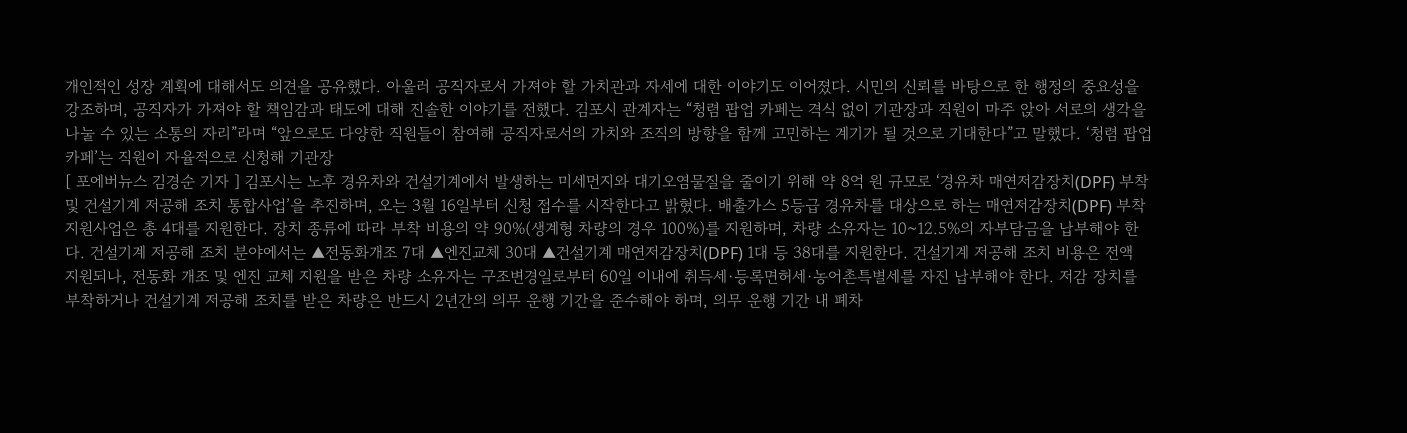개인적인 성장 계획에 대해서도 의견을 공유했다. 아울러 공직자로서 가져야 할 가치관과 자세에 대한 이야기도 이어졌다. 시민의 신뢰를 바탕으로 한 행정의 중요성을 강조하며, 공직자가 가져야 할 책임감과 태도에 대해 진솔한 이야기를 전했다. 김포시 관계자는 “청렴 팝업 카페는 격식 없이 기관장과 직원이 마주 앉아 서로의 생각을 나눌 수 있는 소통의 자리”라며 “앞으로도 다양한 직원들이 참여해 공직자로서의 가치와 조직의 방향을 함께 고민하는 계기가 될 것으로 기대한다”고 말했다. ‘청렴 팝업 카페’는 직원이 자율적으로 신청해 기관장
[ 포에버뉴스 김경순 기자 ] 김포시는 노후 경유차와 건설기계에서 발생하는 미세먼지와 대기오염물질을 줄이기 위해 약 8억 원 규모로 ‘경유차 매연저감장치(DPF) 부착 및 건설기계 저공해 조치 통합사업’을 추진하며, 오는 3월 16일부터 신청 접수를 시작한다고 밝혔다. 배출가스 5등급 경유차를 대상으로 하는 매연저감장치(DPF) 부착 지원사업은 총 4대를 지원한다. 장치 종류에 따라 부착 비용의 약 90%(생계형 차량의 경우 100%)를 지원하며, 차량 소유자는 10~12.5%의 자부담금을 납부해야 한다. 건설기계 저공해 조치 분야에서는 ▲전동화개조 7대 ▲엔진교체 30대 ▲건설기계 매연저감장치(DPF) 1대 등 38대를 지원한다. 건설기계 저공해 조치 비용은 전액 지원되나, 전동화 개조 및 엔진 교체 지원을 받은 차량 소유자는 구조변경일로부터 60일 이내에 취득세·등록면허세·농어촌특별세를 자진 납부해야 한다. 저감 장치를 부착하거나 건설기계 저공해 조치를 받은 차량은 반드시 2년간의 의무 운행 기간을 준수해야 하며, 의무 운행 기간 내 폐차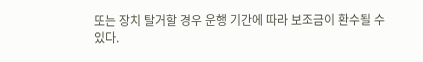또는 장치 탈거할 경우 운행 기간에 따라 보조금이 환수될 수 있다.